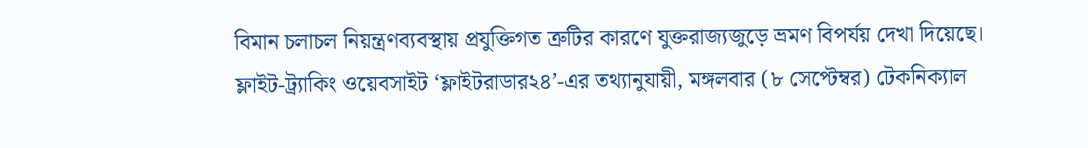বিমান চলাচল নিয়ন্ত্রণব্যবস্থায় প্রযুক্তিগত ত্রুটির কারণে যুক্তরাজ্যজুড়ে ভ্রমণ বিপর্যয় দেখা দিয়েছে। ফ্লাইট-ট্র্যাকিং ওয়েবসাইট ‘ফ্লাইটরাডার২৪’-এর তথ্যানুযায়ী, মঙ্গলবার (৮ সেপ্টেম্বর) টেকনিক্যাল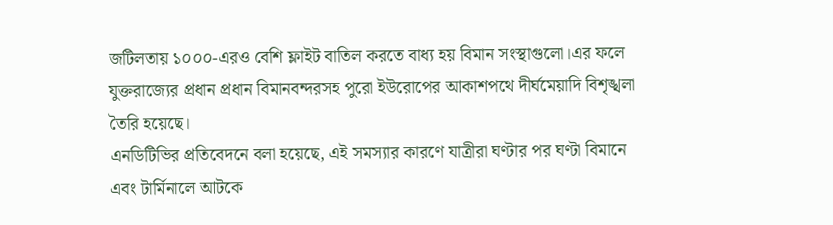জটিলতায় ১০০০-এরও বেশি ফ্লাইট বাতিল করতে বাধ্য হয় বিমান সংস্থাগুলো।এর ফলে যুক্তরাজ্যের প্রধান প্রধান বিমানবন্দরসহ পুরো ইউরোপের আকাশপথে দীর্ঘমেয়াদি বিশৃঙ্খলা তৈরি হয়েছে।
এনডিটিভির প্রতিবেদনে বলা হয়েছে, এই সমস্যার কারণে যাত্রীরা ঘণ্টার পর ঘণ্টা বিমানে এবং টার্মিনালে আটকে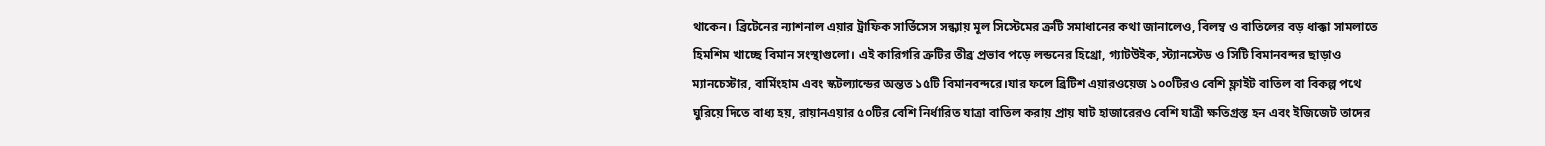থাকেন। ব্রিটেনের ন্যাশনাল এয়ার ট্রাফিক সার্ভিসেস সন্ধ্যায় মূল সিস্টেমের ত্রুটি সমাধানের কথা জানালেও, বিলম্ব ও বাতিলের বড় ধাক্কা সামলাতে হিমশিম খাচ্ছে বিমান সংস্থাগুলো। এই কারিগরি ত্রুটির তীব্র প্রভাব পড়ে লন্ডনের হিথ্রো, গ্যাটউইক, স্ট্যানস্টেড ও সিটি বিমানবন্দর ছাড়াও ম্যানচেস্টার, বার্মিংহাম এবং স্কটল্যান্ডের অন্তত ১৫টি বিমানবন্দরে।যার ফলে ব্রিটিশ এয়ারওয়েজ ১০০টিরও বেশি ফ্লাইট বাতিল বা বিকল্প পথে ঘুরিয়ে দিতে বাধ্য হয়, রায়ানএয়ার ৫০টির বেশি নির্ধারিত যাত্রা বাতিল করায় প্রায় ষাট হাজারেরও বেশি যাত্রী ক্ষতিগ্রস্ত হন এবং ইজিজেট তাদের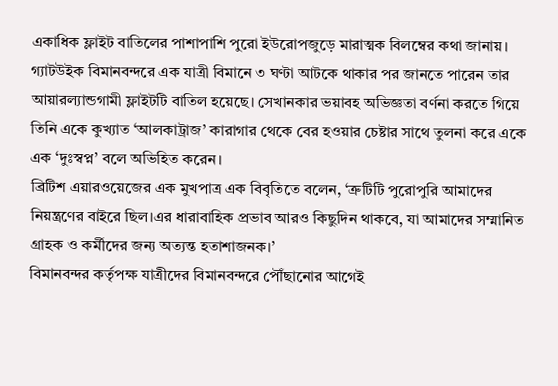একাধিক ফ্লাইট বাতিলের পাশাপাশি পুরো ইউরোপজুড়ে মারাত্মক বিলম্বের কথা জানায়।
গ্যাটউইক বিমানবন্দরে এক যাত্রী বিমানে ৩ ঘণ্টা আটকে থাকার পর জানতে পারেন তার আয়ারল্যান্ডগামী ফ্লাইটটি বাতিল হয়েছে। সেখানকার ভয়াবহ অভিজ্ঞতা বর্ণনা করতে গিয়ে তিনি একে কুখ্যাত ‘আলকাট্রাজ’ কারাগার থেকে বের হওয়ার চেষ্টার সাথে তুলনা করে একে এক ‘দুঃস্বপ্ন’ বলে অভিহিত করেন।
ব্রিটিশ এয়ারওয়েজের এক মুখপাত্র এক বিবৃতিতে বলেন, ‘ত্রুটিটি পুরোপুরি আমাদের নিয়ন্ত্রণের বাইরে ছিল।এর ধারাবাহিক প্রভাব আরও কিছুদিন থাকবে, যা আমাদের সম্মানিত গ্রাহক ও কর্মীদের জন্য অত্যন্ত হতাশাজনক।’
বিমানবন্দর কর্তৃপক্ষ যাত্রীদের বিমানবন্দরে পৌঁছানোর আগেই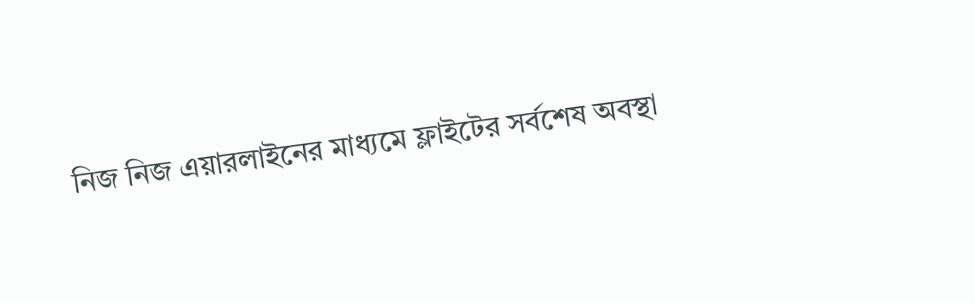নিজ নিজ এয়ারলাইনের মাধ্যমে ফ্লাইটের সর্বশেষ অবস্থা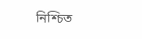নিশ্চিত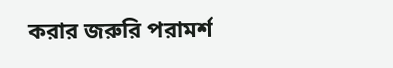করার জরুরি পরামর্শ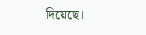দিয়েছে।